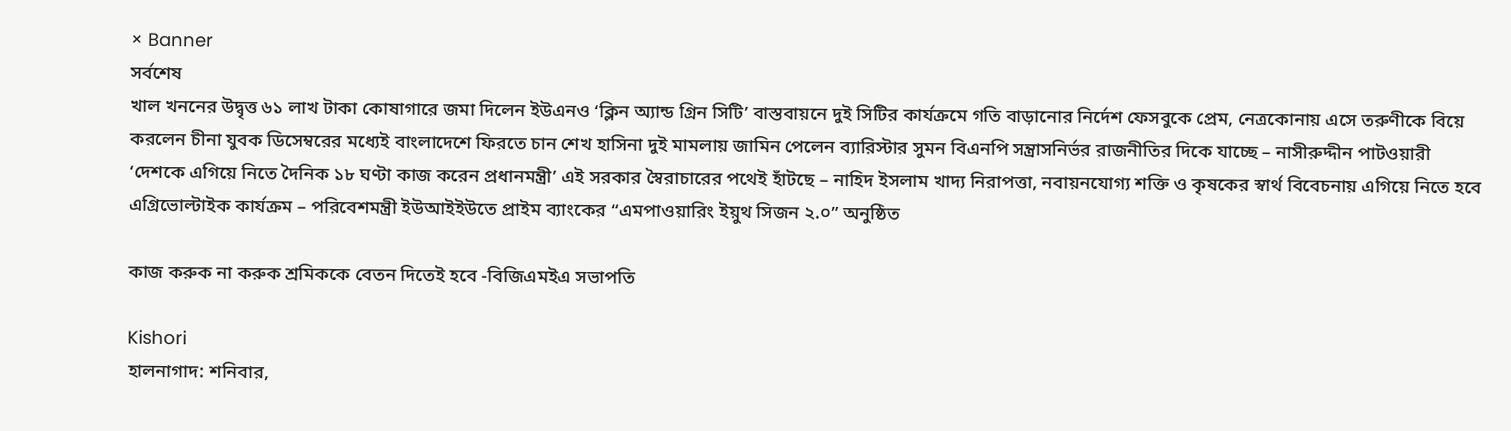× Banner
সর্বশেষ
খাল খননের উদ্বৃত্ত ৬১ লাখ টাকা কোষাগারে জমা দিলেন ইউএনও ‘ক্লিন অ্যান্ড গ্রিন সিটি’ বাস্তবায়নে দুই সিটির কার্যক্রমে গতি বাড়ানোর নির্দেশ ফেসবুকে প্রেম, নেত্রকোনায় এসে তরুণীকে বিয়ে করলেন চীনা যুবক ডিসেম্বরের মধ্যেই বাংলাদেশে ফিরতে চান শেখ হাসিনা দুই মামলায় জামিন পেলেন ব্যারিস্টার সুমন বিএনপি সন্ত্রাসনির্ভর রাজনীতির দিকে যাচ্ছে – নাসীরুদ্দীন পাটওয়ারী ‘দেশকে এগিয়ে নিতে দৈনিক ১৮ ঘণ্টা কাজ করেন প্রধানমন্ত্রী’ এই সরকার স্বৈরাচারের পথেই হাঁটছে – নাহিদ ইসলাম খাদ্য নিরাপত্তা, নবায়নযোগ্য শক্তি ও কৃষকের স্বার্থ বিবেচনায় এগিয়ে নিতে হবে এগ্রিভোল্টাইক কার্যক্রম – পরিবেশমন্ত্রী ইউআইইউতে প্রাইম ব্যাংকের “এমপাওয়ারিং ইয়ুথ সিজন ২.০” অনুষ্ঠিত

কাজ করুক না করুক শ্রমিককে বেতন দিতেই হবে -বিজিএমইএ সভাপতি

Kishori
হালনাগাদ: শনিবার,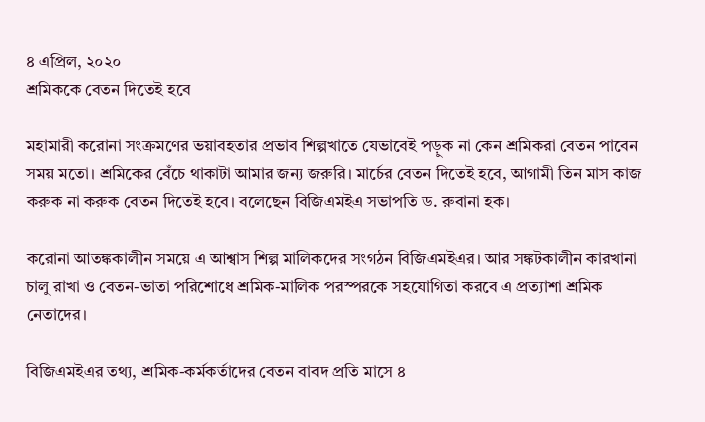৪ এপ্রিল, ২০২০
শ্রমিককে বেতন দিতেই হবে

মহামারী করোনা সংক্রমণের ভয়াবহতার প্রভাব শিল্পখাতে যেভাবেই পড়ুক না কেন শ্রমিকরা বেতন পাবেন সময় মতো। শ্রমিকের বেঁচে থাকাটা আমার জন্য জরুরি। মার্চের বেতন দিতেই হবে, আগামী তিন মাস কাজ করুক না করুক বেতন দিতেই হবে। বলেছেন বিজিএমইএ সভাপতি ড. রুবানা হক।

করোনা আতঙ্ককালীন সময়ে এ আশ্বাস শিল্প মালিকদের সংগঠন বিজিএমইএর। আর সঙ্কটকালীন কারখানা চালু রাখা ও বেতন-ভাতা পরিশোধে শ্রমিক-মালিক পরস্পরকে সহযোগিতা করবে এ প্রত্যাশা শ্রমিক নেতাদের।

বিজিএমইএর তথ্য, শ্রমিক-কর্মকর্তাদের বেতন বাবদ প্রতি মাসে ৪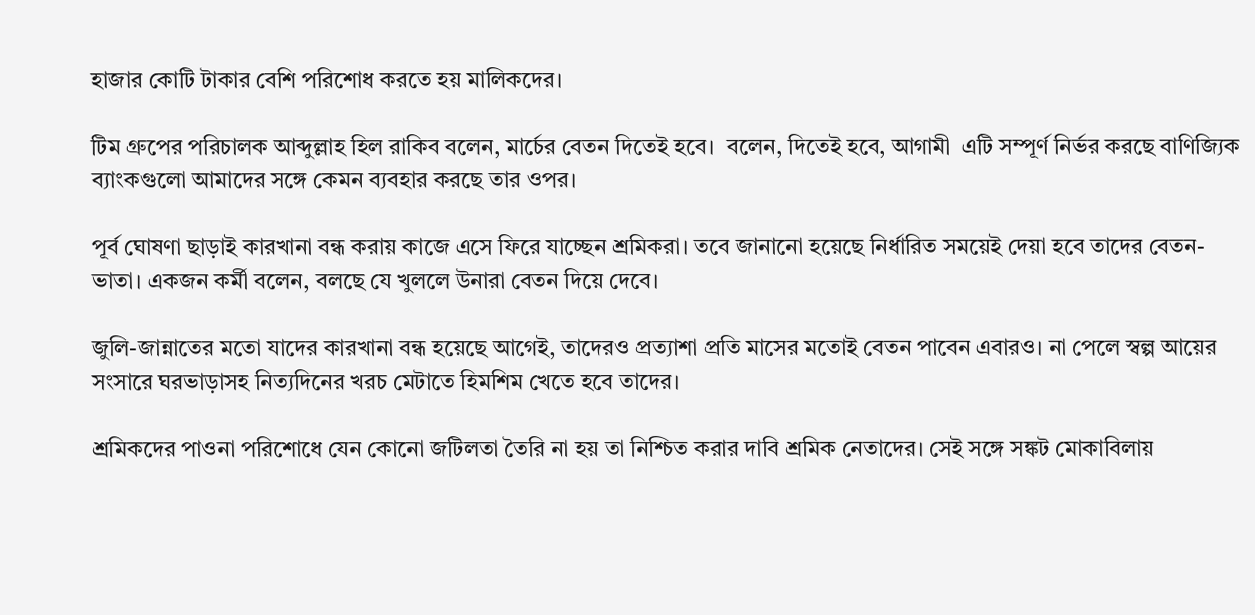হাজার কোটি টাকার বেশি পরিশোধ করতে হয় মালিকদের।

টিম গ্রুপের পরিচালক আব্দুল্লাহ হিল রাকিব বলেন, মার্চের বেতন দিতেই হবে।  বলেন, দিতেই হবে, আগামী  এটি সম্পূর্ণ নির্ভর করছে বাণিজ্যিক ব্যাংকগুলো আমাদের সঙ্গে কেমন ব্যবহার করছে তার ওপর।

পূর্ব ঘোষণা ছাড়াই কারখানা বন্ধ করায় কাজে এসে ফিরে যাচ্ছেন শ্রমিকরা। তবে জানানো হয়েছে নির্ধারিত সময়েই দেয়া হবে তাদের বেতন-ভাতা। একজন কর্মী বলেন, বলছে যে খুললে উনারা বেতন দিয়ে দেবে।

জুলি-জান্নাতের মতো যাদের কারখানা বন্ধ হয়েছে আগেই, তাদেরও প্রত্যাশা প্রতি মাসের মতোই বেতন পাবেন এবারও। না পেলে স্বল্প আয়ের সংসারে ঘরভাড়াসহ নিত্যদিনের খরচ মেটাতে হিমশিম খেতে হবে তাদের।

শ্রমিকদের পাওনা পরিশোধে যেন কোনো জটিলতা তৈরি না হয় তা নিশ্চিত করার দাবি শ্রমিক নেতাদের। সেই সঙ্গে সঙ্কট মোকাবিলায়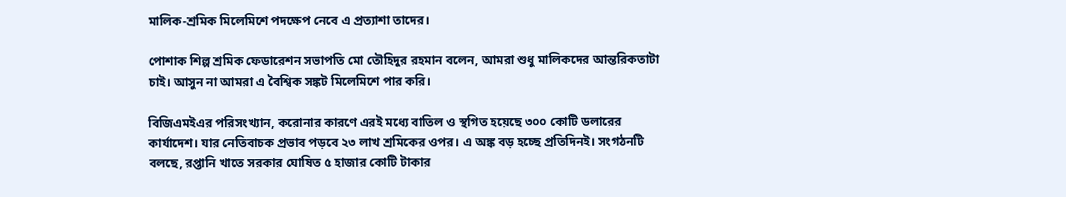মালিক-শ্রমিক মিলেমিশে পদক্ষেপ নেবে এ প্রত্যাশা তাদের।

পোশাক শিল্প শ্রমিক ফেডারেশন সভাপতি মো তৌহিদুর রহমান বলেন, আমরা শুধু মালিকদের আন্তরিকতাটা চাই। আসুন না আমরা এ বৈশ্বিক সঙ্কট মিলেমিশে পার করি।

বিজিএমইএর পরিসংখ্যান, করোনার কারণে এরই মধ্যে বাতিল ও স্থগিত হয়েছে ৩০০ কোটি ডলারের কার্যাদেশ। যার নেতিবাচক প্রভাব পড়বে ২৩ লাখ শ্রমিকের ওপর। এ অঙ্ক বড় হচ্ছে প্রতিদিনই। সংগঠনটি বলছে, রপ্তানি খাতে সরকার ঘোষিত ৫ হাজার কোটি টাকার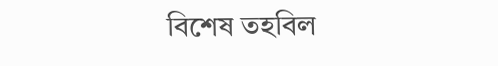বিশেষ তহবিল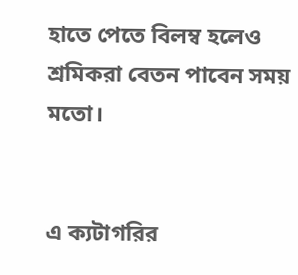হাতে পেতে বিলম্ব হলেও শ্রমিকরা বেতন পাবেন সময় মতো।


এ ক্যটাগরির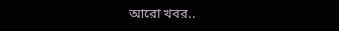আরো খবর..